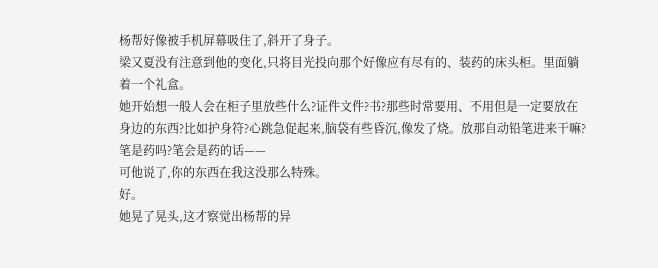杨帮好像被手机屏幕吸住了,斜开了身子。
梁又夏没有注意到他的变化,只将目光投向那个好像应有尽有的、装药的床头柜。里面躺着一个礼盒。
她开始想一般人会在柜子里放些什么?证件文件?书?那些时常要用、不用但是一定要放在身边的东西?比如护身符?心跳急促起来,脑袋有些昏沉,像发了烧。放那自动铅笔进来干嘛?笔是药吗?笔会是药的话——
可他说了,你的东西在我这没那么特殊。
好。
她晃了晃头,这才察觉出杨帮的异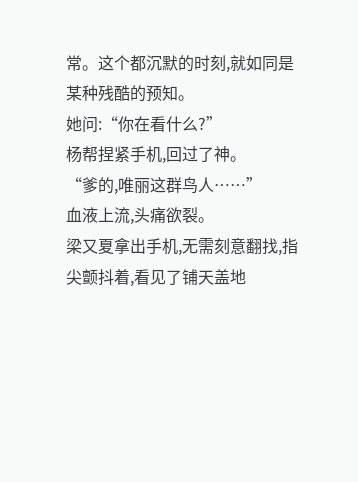常。这个都沉默的时刻,就如同是某种残酷的预知。
她问:“你在看什么?”
杨帮捏紧手机,回过了神。
“爹的,唯丽这群鸟人……”
血液上流,头痛欲裂。
梁又夏拿出手机,无需刻意翻找,指尖颤抖着,看见了铺天盖地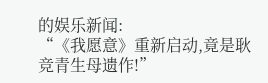的娱乐新闻:
“《我愿意》重新启动,竟是耿竞青生母遗作!”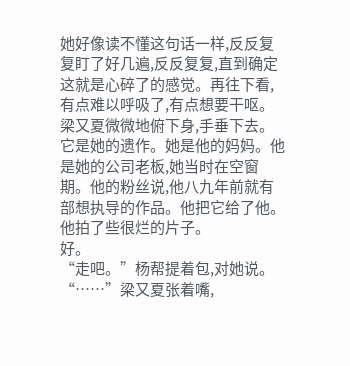她好像读不懂这句话一样,反反复复盯了好几遍,反反复复,直到确定这就是心碎了的感觉。再往下看,有点难以呼吸了,有点想要干呕。
梁又夏微微地俯下身,手垂下去。
它是她的遗作。她是他的妈妈。他是她的公司老板,她当时在空窗期。他的粉丝说,他八九年前就有部想执导的作品。他把它给了他。他拍了些很烂的片子。
好。
“走吧。”杨帮提着包,对她说。
“……”梁又夏张着嘴,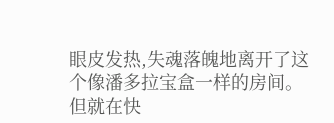眼皮发热,失魂落魄地离开了这个像潘多拉宝盒一样的房间。
但就在快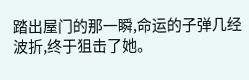踏出屋门的那一瞬,命运的子弹几经波折,终于狙击了她。